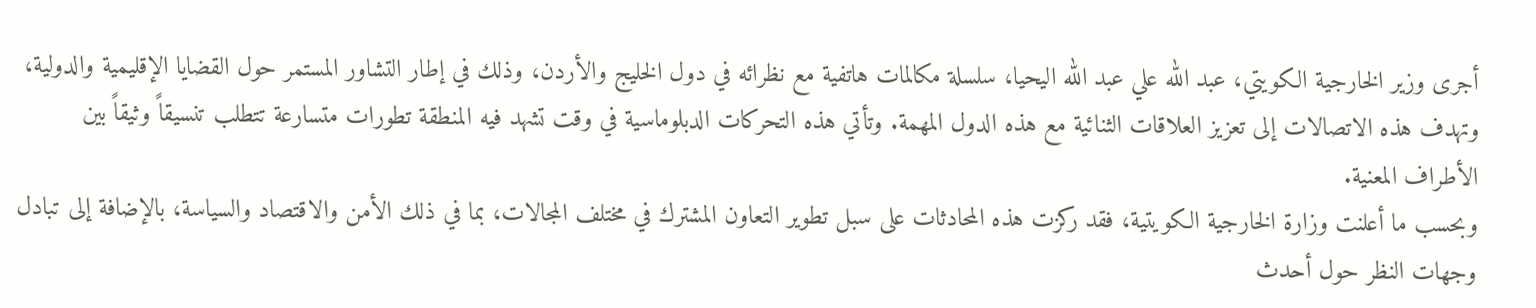أجرى وزير الخارجية الكويتي، عبد الله علي عبد الله اليحيا، سلسلة مكالمات هاتفية مع نظرائه في دول الخليج والأردن، وذلك في إطار التشاور المستمر حول القضايا الإقليمية والدولية، وتهدف هذه الاتصالات إلى تعزيز العلاقات الثنائية مع هذه الدول المهمة. وتأتي هذه التحركات الدبلوماسية في وقت تشهد فيه المنطقة تطورات متسارعة تتطلب تنسيقاً وثيقاً بين الأطراف المعنية.
وبحسب ما أعلنت وزارة الخارجية الكويتية، فقد ركزت هذه المحادثات على سبل تطوير التعاون المشترك في مختلف المجالات، بما في ذلك الأمن والاقتصاد والسياسة، بالإضافة إلى تبادل وجهات النظر حول أحدث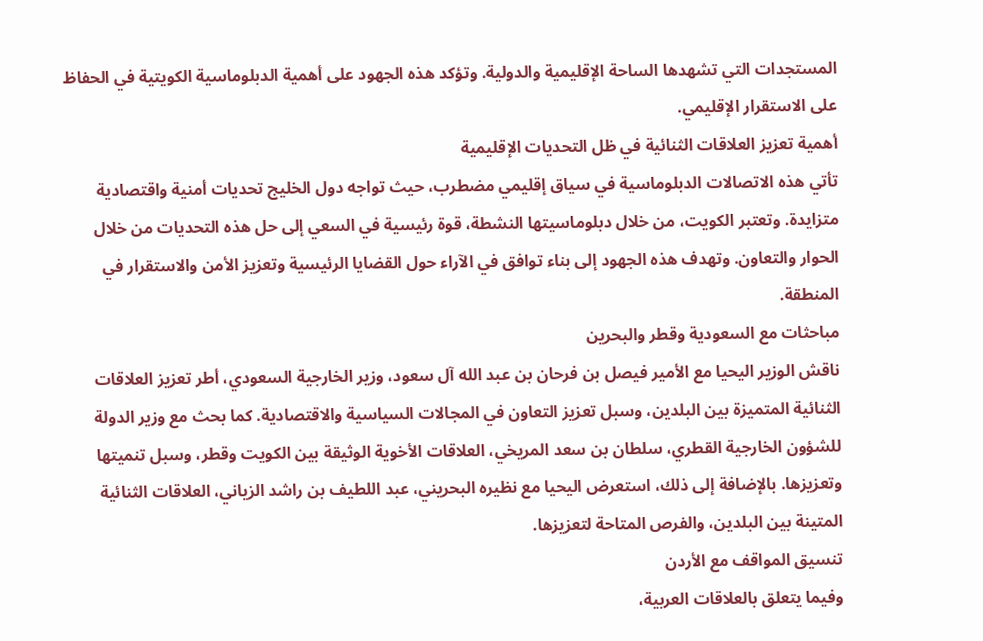المستجدات التي تشهدها الساحة الإقليمية والدولية. وتؤكد هذه الجهود على أهمية الدبلوماسية الكويتية في الحفاظ على الاستقرار الإقليمي.
أهمية تعزيز العلاقات الثنائية في ظل التحديات الإقليمية
تأتي هذه الاتصالات الدبلوماسية في سياق إقليمي مضطرب، حيث تواجه دول الخليج تحديات أمنية واقتصادية متزايدة. وتعتبر الكويت، من خلال دبلوماسيتها النشطة، قوة رئيسية في السعي إلى حل هذه التحديات من خلال الحوار والتعاون. وتهدف هذه الجهود إلى بناء توافق في الآراء حول القضايا الرئيسية وتعزيز الأمن والاستقرار في المنطقة.
مباحثات مع السعودية وقطر والبحرين
ناقش الوزير اليحيا مع الأمير فيصل بن فرحان بن عبد الله آل سعود، وزير الخارجية السعودي، أطر تعزيز العلاقات الثنائية المتميزة بين البلدين، وسبل تعزيز التعاون في المجالات السياسية والاقتصادية. كما بحث مع وزير الدولة للشؤون الخارجية القطري، سلطان بن سعد المريخي، العلاقات الأخوية الوثيقة بين الكويت وقطر، وسبل تنميتها وتعزيزها. بالإضافة إلى ذلك، استعرض اليحيا مع نظيره البحريني، عبد اللطيف بن راشد الزياني، العلاقات الثنائية المتينة بين البلدين، والفرص المتاحة لتعزيزها.
تنسيق المواقف مع الأردن
وفيما يتعلق بالعلاقات العربية،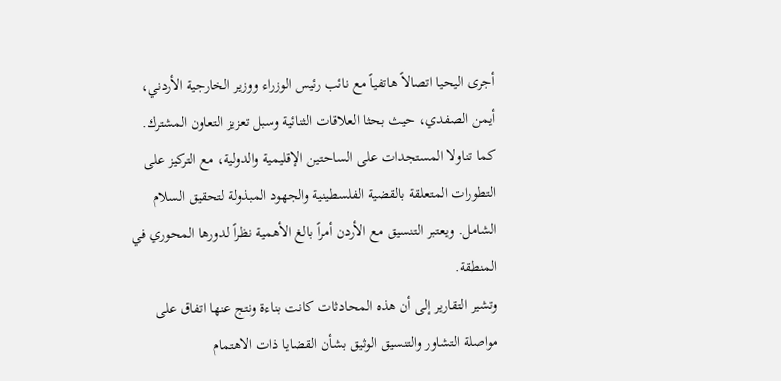أجرى اليحيا اتصالاً هاتفياً مع نائب رئيس الوزراء ووزير الخارجية الأردني، أيمن الصفدي، حيث بحثا العلاقات الثنائية وسبل تعزيز التعاون المشترك. كما تناولا المستجدات على الساحتين الإقليمية والدولية، مع التركيز على التطورات المتعلقة بالقضية الفلسطينية والجهود المبذولة لتحقيق السلام الشامل. ويعتبر التنسيق مع الأردن أمراً بالغ الأهمية نظراً لدورها المحوري في المنطقة.
وتشير التقارير إلى أن هذه المحادثات كانت بناءة ونتج عنها اتفاق على مواصلة التشاور والتنسيق الوثيق بشأن القضايا ذات الاهتمام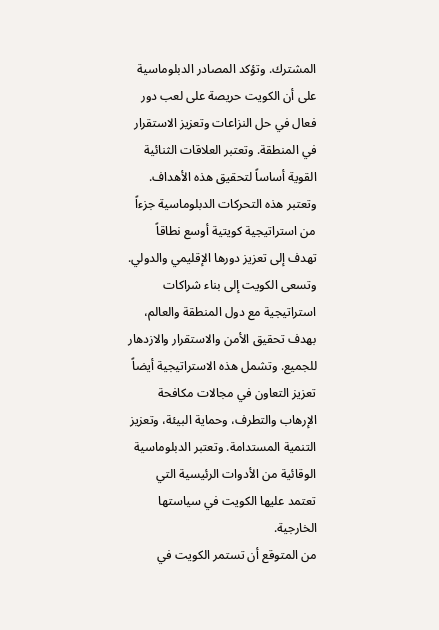المشترك. وتؤكد المصادر الدبلوماسية على أن الكويت حريصة على لعب دور فعال في حل النزاعات وتعزيز الاستقرار في المنطقة. وتعتبر العلاقات الثنائية القوية أساساً لتحقيق هذه الأهداف.
وتعتبر هذه التحركات الدبلوماسية جزءاً من استراتيجية كويتية أوسع نطاقاً تهدف إلى تعزيز دورها الإقليمي والدولي. وتسعى الكويت إلى بناء شراكات استراتيجية مع دول المنطقة والعالم، بهدف تحقيق الأمن والاستقرار والازدهار للجميع. وتشمل هذه الاستراتيجية أيضاً تعزيز التعاون في مجالات مكافحة الإرهاب والتطرف، وحماية البيئة، وتعزيز التنمية المستدامة. وتعتبر الدبلوماسية الوقائية من الأدوات الرئيسية التي تعتمد عليها الكويت في سياستها الخارجية.
من المتوقع أن تستمر الكويت في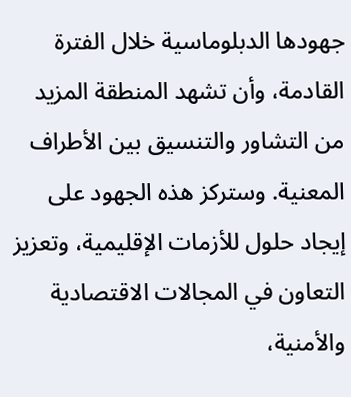جهودها الدبلوماسية خلال الفترة القادمة، وأن تشهد المنطقة المزيد من التشاور والتنسيق بين الأطراف المعنية. وستركز هذه الجهود على إيجاد حلول للأزمات الإقليمية، وتعزيز التعاون في المجالات الاقتصادية والأمنية،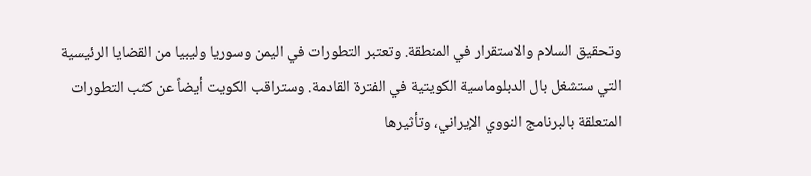وتحقيق السلام والاستقرار في المنطقة. وتعتبر التطورات في اليمن وسوريا وليبيا من القضايا الرئيسية التي ستشغل بال الدبلوماسية الكويتية في الفترة القادمة. وستراقب الكويت أيضاً عن كثب التطورات المتعلقة بالبرنامج النووي الإيراني، وتأثيرها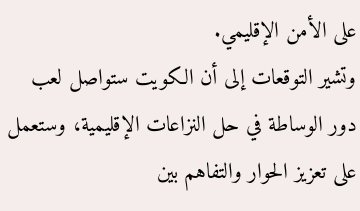على الأمن الإقليمي.
وتشير التوقعات إلى أن الكويت ستواصل لعب دور الوساطة في حل النزاعات الإقليمية، وستعمل على تعزيز الحوار والتفاهم بين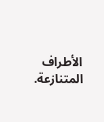الأطراف المتنازعة.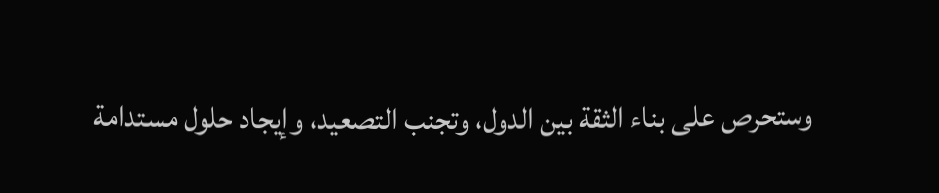وستحرص على بناء الثقة بين الدول، وتجنب التصعيد، وإيجاد حلول مستدامة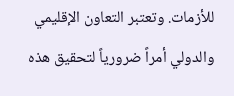للأزمات. وتعتبر التعاون الإقليمي والدولي أمراً ضرورياً لتحقيق هذه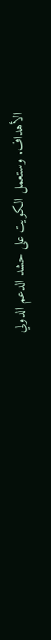الأهداف. وستعمل الكويت على حشد الدعم الدولي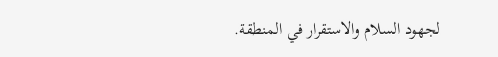لجهود السلام والاستقرار في المنطقة.